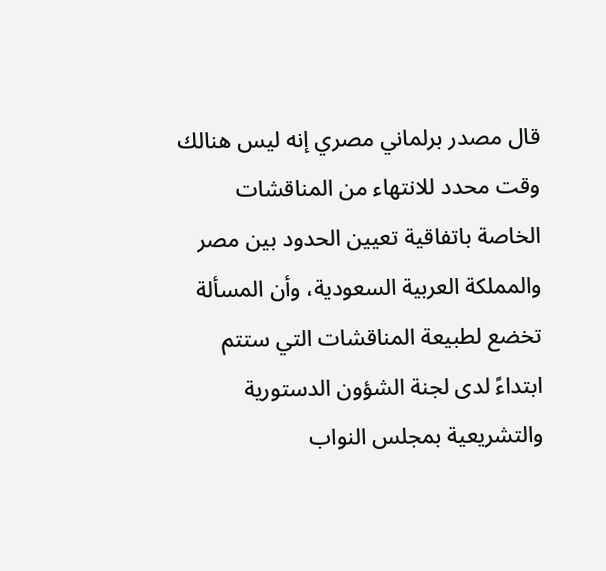قال مصدر برلماني مصري إنه ليس هنالك وقت محدد للانتهاء من المناقشات الخاصة باتفاقية تعيين الحدود بين مصر والمملكة العربية السعودية، وأن المسألة تخضع لطبيعة المناقشات التي ستتم ابتداءً لدى لجنة الشؤون الدستورية والتشريعية بمجلس النواب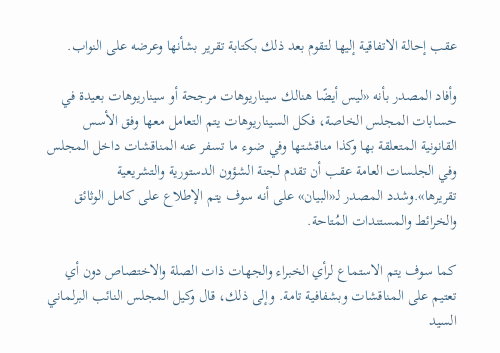عقب إحالة الاتفاقية إليها لتقوم بعد ذلك بكتابة تقرير بشأنها وعرضه على النواب.

وأفاد المصدر بأنه «ليس أيضًا هنالك سيناريوهات مرجحة أو سيناريوهات بعيدة في حسابات المجلس الخاصة، فكل السيناريوهات يتم التعامل معها وفق الأسس القانونية المتعلقة بها وكذا مناقشتها وفي ضوء ما تسفر عنه المناقشات داخل المجلس وفي الجلسات العامة عقب أن تقدم لجنة الشؤون الدستورية والتشريعية تقريرها».وشدد المصدر لـ«البيان» على أنه سوف يتم الإطلاع على كامل الوثائق والخرائط والمستندات المُتاحة.

كما سوف يتم الاستماع لرأي الخبراء والجهات ذات الصلة والاختصاص دون أي تعتيم على المناقشات وبشفافية تامة. وإلى ذلك، قال وكيل المجلس النائب البرلماني السيد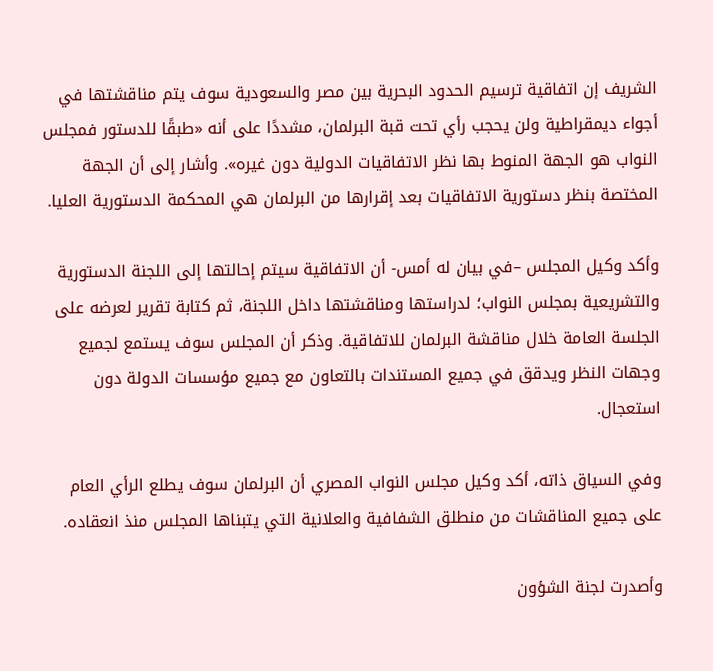الشريف إن اتفاقية ترسيم الحدود البحرية بين مصر والسعودية سوف يتم مناقشتها في أجواء ديمقراطية ولن يحجب رأي تحت قبة البرلمان، مشددًا على أنه «طبقًا للدستور فمجلس النواب هو الجهة المنوط بها نظر الاتفاقيات الدولية دون غيره». وأشار إلى أن الجهة المختصة بنظر دستورية الاتفاقيات بعد إقرارها من البرلمان هي المحكمة الدستورية العليا.

وأكد وكيل المجلس –في بيان له أمس- أن الاتفاقية سيتم إحالتها إلى اللجنة الدستورية والتشريعية بمجلس النواب؛ لدراستها ومناقشتها داخل اللجنة، ثم كتابة تقرير لعرضه على الجلسة العامة خلال مناقشة البرلمان للاتفاقية. وذكر أن المجلس سوف يستمع لجميع وجهات النظر ويدقق في جميع المستندات بالتعاون مع جميع مؤسسات الدولة دون استعجال.

وفي السياق ذاته، أكد وكيل مجلس النواب المصري أن البرلمان سوف يطلع الرأي العام على جميع المناقشات من منطلق الشفافية والعلانية التي يتبناها المجلس منذ انعقاده.

وأصدرت لجنة الشؤون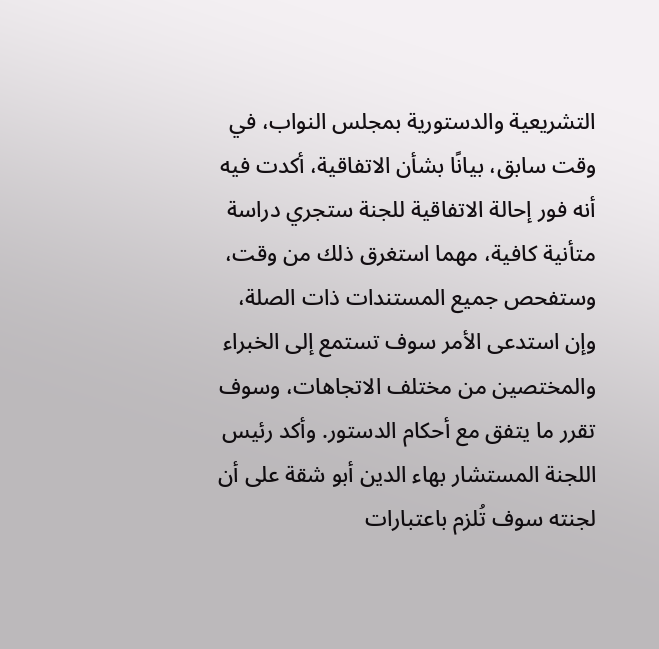التشريعية والدستورية بمجلس النواب، في وقت سابق، بيانًا بشأن الاتفاقية، أكدت فيه أنه فور إحالة الاتفاقية للجنة ستجري دراسة متأنية كافية، مهما استغرق ذلك من وقت، وستفحص جميع المستندات ذات الصلة، وإن استدعى الأمر سوف تستمع إلى الخبراء والمختصين من مختلف الاتجاهات، وسوف تقرر ما يتفق مع أحكام الدستور. وأكد رئيس اللجنة المستشار بهاء الدين أبو شقة على أن لجنته سوف تُلزم باعتبارات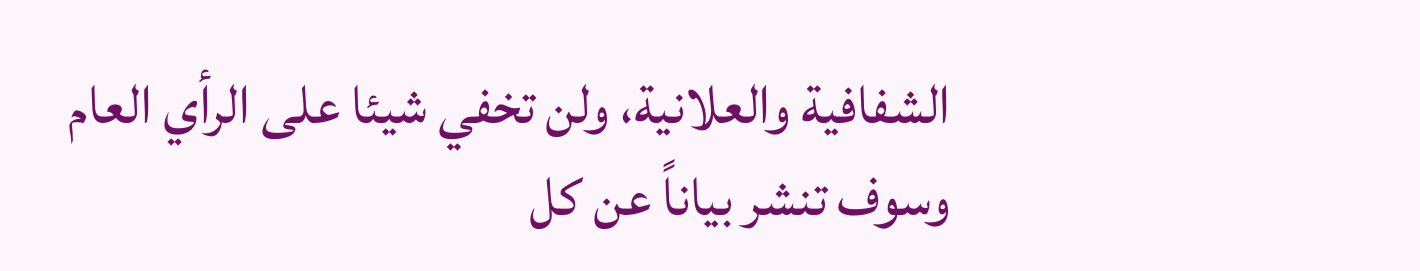الشفافية والعلانية، ولن تخفي شيئا على الرأي العام وسوف تنشر بياناً عن كل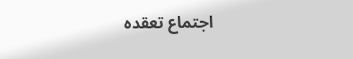اجتماع تعقده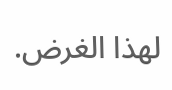لهذا الغرض.